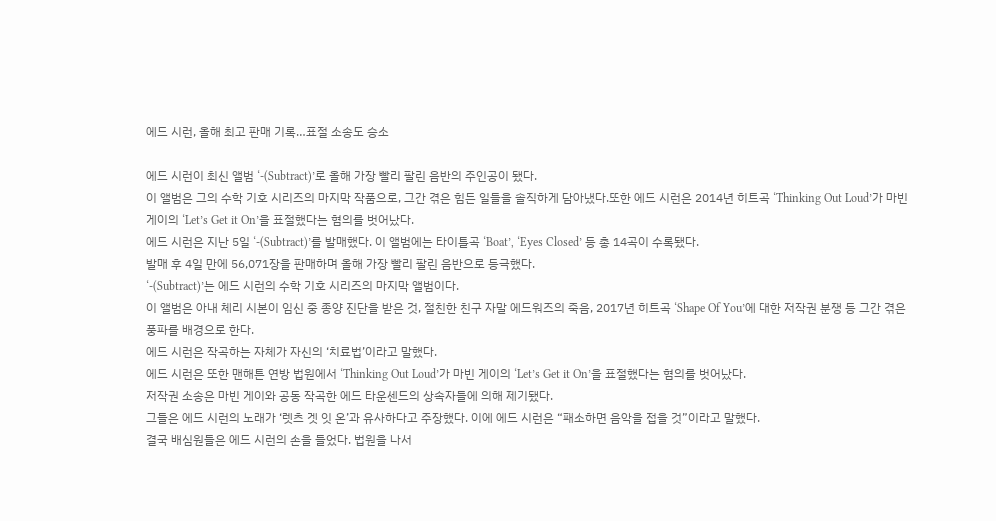에드 시런, 올해 최고 판매 기록…표절 소송도 승소

에드 시런이 최신 앨범 ‘-(Subtract)’로 올해 가장 빨리 팔린 음반의 주인공이 됐다.
이 앨범은 그의 수학 기호 시리즈의 마지막 작품으로, 그간 겪은 힘든 일들을 솔직하게 담아냈다.또한 에드 시런은 2014년 히트곡 ‘Thinking Out Loud’가 마빈 게이의 ‘Let’s Get it On’을 표절했다는 혐의를 벗어났다.
에드 시런은 지난 5일 ‘-(Subtract)’를 발매했다. 이 앨범에는 타이틀곡 ‘Boat’, ‘Eyes Closed’ 등 총 14곡이 수록됐다.
발매 후 4일 만에 56,071장을 판매하며 올해 가장 빨리 팔린 음반으로 등극했다.
‘-(Subtract)’는 에드 시런의 수학 기호 시리즈의 마지막 앨범이다.
이 앨범은 아내 체리 시본이 임신 중 종양 진단을 받은 것, 절친한 친구 자말 에드워즈의 죽음, 2017년 히트곡 ‘Shape Of You’에 대한 저작권 분쟁 등 그간 겪은 풍파를 배경으로 한다.
에드 시런은 작곡하는 자체가 자신의 ‘치료법’이라고 말했다.
에드 시런은 또한 맨해튼 연방 법원에서 ‘Thinking Out Loud’가 마빈 게이의 ‘Let’s Get it On’을 표절했다는 혐의를 벗어났다.
저작권 소송은 마빈 게이와 공동 작곡한 에드 타운센드의 상속자들에 의해 제기됐다.
그들은 에드 시런의 노래가 ‘렛츠 겟 잇 온’과 유사하다고 주장했다. 이에 에드 시런은 “패소하면 음악을 접을 것”이라고 말했다.
결국 배심원들은 에드 시런의 손을 들었다. 법원을 나서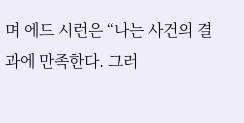며 에드 시런은 “나는 사건의 결과에 만족한다. 그러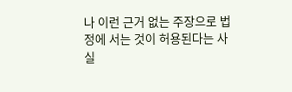나 이런 근거 없는 주장으로 법정에 서는 것이 허용된다는 사실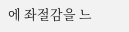에 좌절감을 느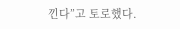낀다”고 토로했다.